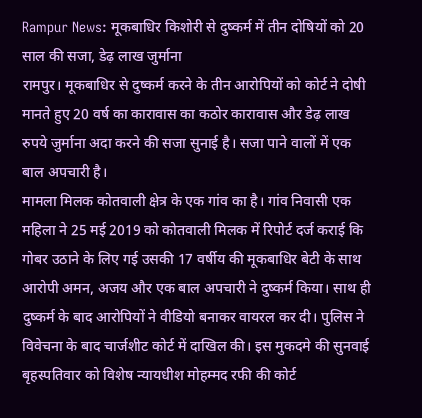Rampur News: मूकबाधिर किशोरी से दुष्कर्म में तीन दोषियों को 20 साल की सजा, डेढ़ लाख जुर्माना
रामपुर। मूकबाधिर से दुष्कर्म करने के तीन आरोपियों को कोर्ट ने दोषी मानते हुए 20 वर्ष का कारावास का कठोर कारावास और डेढ़ लाख रुपये जुर्माना अदा करने की सजा सुनाई है। सजा पाने वालों में एक बाल अपचारी है।
मामला मिलक कोतवाली क्षेत्र के एक गांव का है। गांव निवासी एक महिला ने 25 मई 2019 को कोतवाली मिलक में रिपोर्ट दर्ज कराई कि गोबर उठाने के लिए गई उसकी 17 वर्षीय की मूकबाधिर बेटी के साथ आरोपी अमन, अजय और एक बाल अपचारी ने दुष्कर्म किया। साथ ही दुष्कर्म के बाद आरोपियों ने वीडियो बनाकर वायरल कर दी। पुलिस ने विवेचना के बाद चार्जशीट कोर्ट में दाखिल की। इस मुकदमे की सुनवाई बृहस्पतिवार को विशेष न्यायधीश मोहम्मद रफी की कोर्ट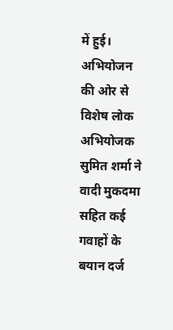में हुई। अभियोजन की ओर से विशेष लोक अभियोजक सुमित शर्मा ने वादी मुकदमा सहित कई गवाहों के बयान दर्ज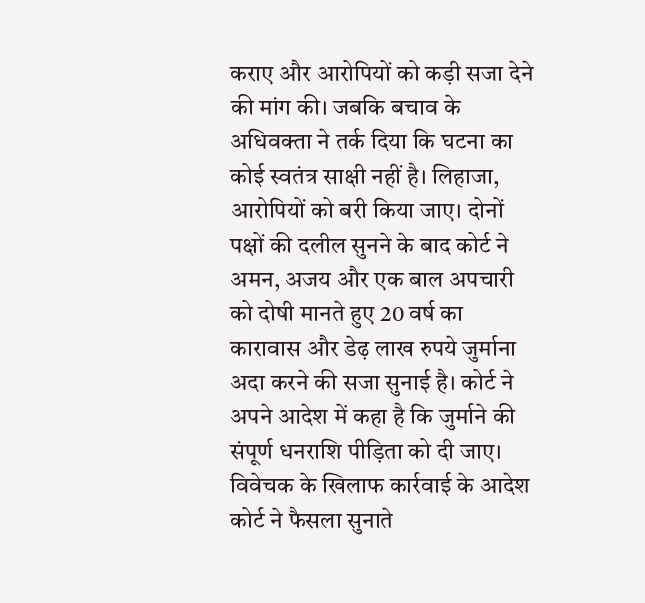कराए और आरोपियों को कड़ी सजा देने की मांग की। जबकि बचाव के अधिवक्ता ने तर्क दिया कि घटना का कोई स्वतंत्र साक्षी नहीं है। लिहाजा, आरोपियों को बरी किया जाए। दोनों पक्षों की दलील सुनने के बाद कोर्ट ने अमन, अजय और एक बाल अपचारी को दोषी मानते हुए 20 वर्ष का कारावास और डेढ़ लाख रुपये जुर्माना अदा करने की सजा सुनाई है। कोर्ट ने अपने आदेश में कहा है कि जुर्माने की संपूर्ण धनराशि पीड़िता को दी जाए।
विवेचक के खिलाफ कार्रवाई के आदेश कोर्ट ने फैसला सुनाते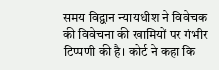समय विद्वान न्यायधीश ने विवेचक की विवेचना की खामियों पर गंभीर टिप्पणी की है। कोर्ट ने कहा कि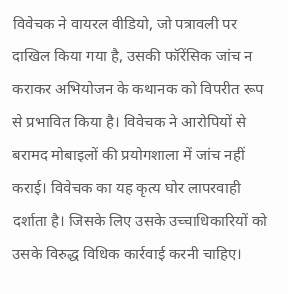विवेचक ने वायरल वीडियो, जो पत्रावली पर दाखिल किया गया है, उसकी फॉरेंसिक जांच न कराकर अभियोजन के कथानक को विपरीत रूप से प्रभावित किया है। विवेचक ने आरोपियों से बरामद मोबाइलों की प्रयोगशाला में जांच नहीं कराई। विवेचक का यह कृत्य घोर लापरवाही दर्शाता है। जिसके लिए उसके उच्चाधिकारियों को उसके विरुद्ध विधिक कार्रवाई करनी चाहिए।